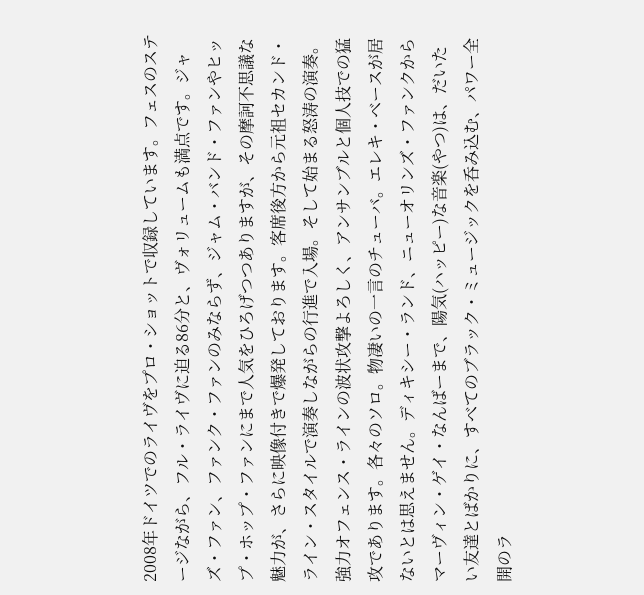2008年ドイツでのライヴをプロ・ショットで収録しています。フェスのステージながら、フル・ライヴに迫る86分と、ヴォリュームも満点です。ジャズ・ファン、ファンク・ファンのみならず、ジャム・バンド・ファンやヒップ・ホップ・ファンにまで人気をひろげつつありますが、その摩訶不思議な魅力が、さらに映像付きで爆発しております。客席後方から元祖セカンド・ライン・スタイルで演奏しながらの行進で入場。そして始まる怒涛の演奏。強力オフェンス・ラインの波状攻撃よろしく、アンサンブルと個人技での猛攻であります。各々のソロ。物凄いの一言のチューバ。エレキ・ベースが居ないとは思えません。ディキシー・ランド、ニューオリンズ・ファンクからマーヴィン・ゲイ・なんばーまで、陽気(ハッピー)な音楽(やつ)は、だいたい友達とばかりに、すべてのブラック・ミュージックを呑み込む、パワー全開のラ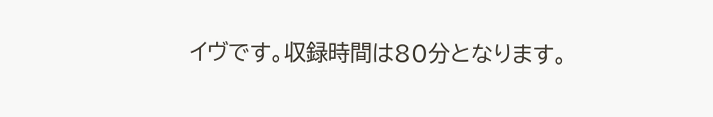イヴです。収録時間は80分となります。